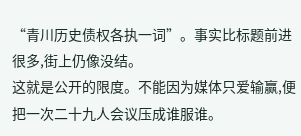“青川历史债权各执一词”。事实比标题前进很多,街上仍像没结。
这就是公开的限度。不能因为媒体只爱输赢,便把一次二十九人会议压成谁服谁。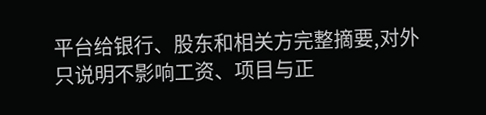平台给银行、股东和相关方完整摘要,对外只说明不影响工资、项目与正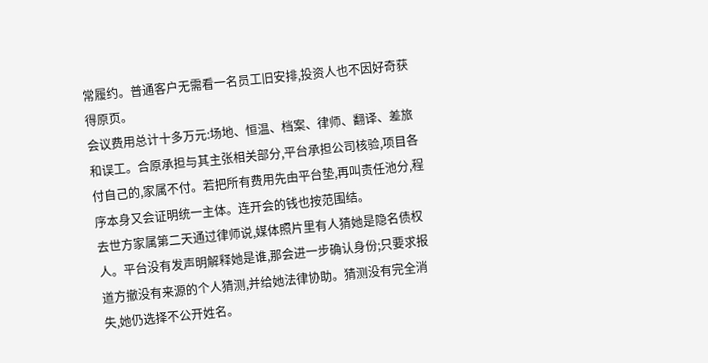常履约。普通客户无需看一名员工旧安排,投资人也不因好奇获得原页。
会议费用总计十多万元:场地、恒温、档案、律师、翻译、差旅和误工。合原承担与其主张相关部分,平台承担公司核验,项目各付自己的,家属不付。若把所有费用先由平台垫,再叫责任池分,程序本身又会证明统一主体。连开会的钱也按范围结。
去世方家属第二天通过律师说,媒体照片里有人猜她是隐名债权人。平台没有发声明解释她是谁,那会进一步确认身份;只要求报道方撤没有来源的个人猜测,并给她法律协助。猜测没有完全消失,她仍选择不公开姓名。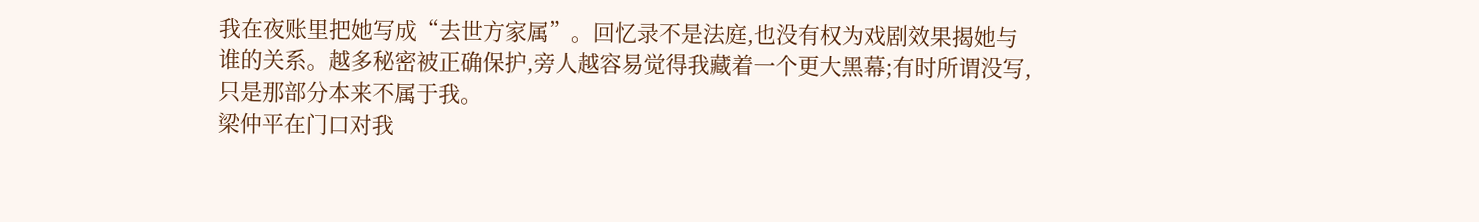我在夜账里把她写成“去世方家属”。回忆录不是法庭,也没有权为戏剧效果揭她与谁的关系。越多秘密被正确保护,旁人越容易觉得我藏着一个更大黑幕;有时所谓没写,只是那部分本来不属于我。
梁仲平在门口对我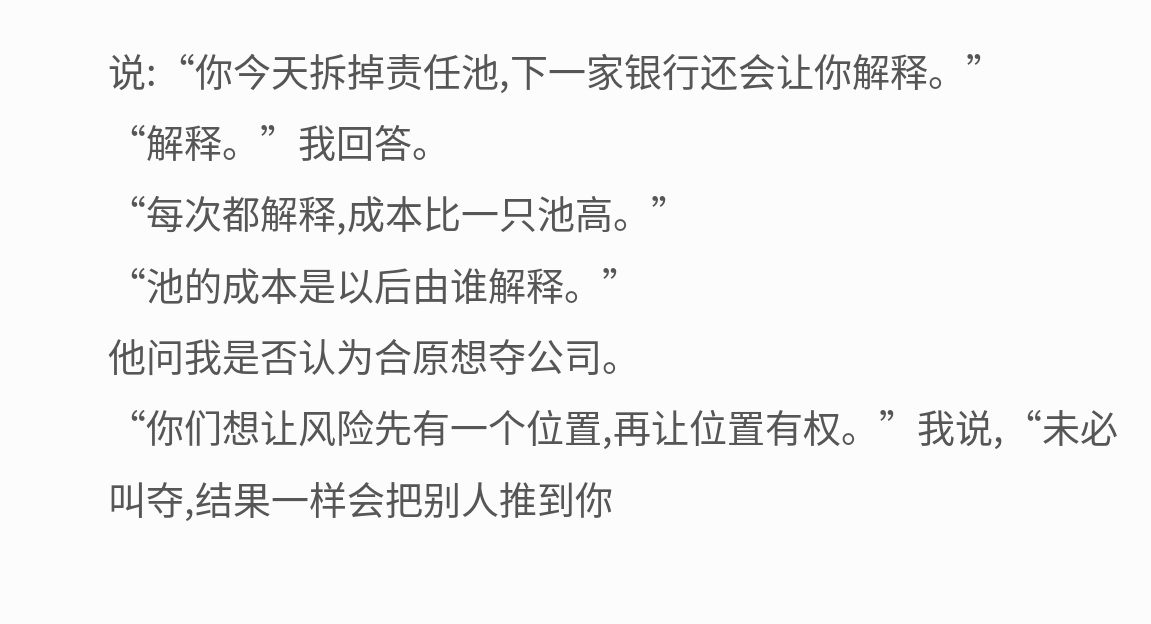说:“你今天拆掉责任池,下一家银行还会让你解释。”
“解释。”我回答。
“每次都解释,成本比一只池高。”
“池的成本是以后由谁解释。”
他问我是否认为合原想夺公司。
“你们想让风险先有一个位置,再让位置有权。”我说,“未必叫夺,结果一样会把别人推到你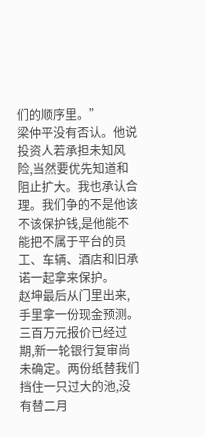们的顺序里。”
梁仲平没有否认。他说投资人若承担未知风险,当然要优先知道和阻止扩大。我也承认合理。我们争的不是他该不该保护钱,是他能不能把不属于平台的员工、车辆、酒店和旧承诺一起拿来保护。
赵坤最后从门里出来,手里拿一份现金预测。
三百万元报价已经过期,新一轮银行复审尚未确定。两份纸替我们挡住一只过大的池,没有替二月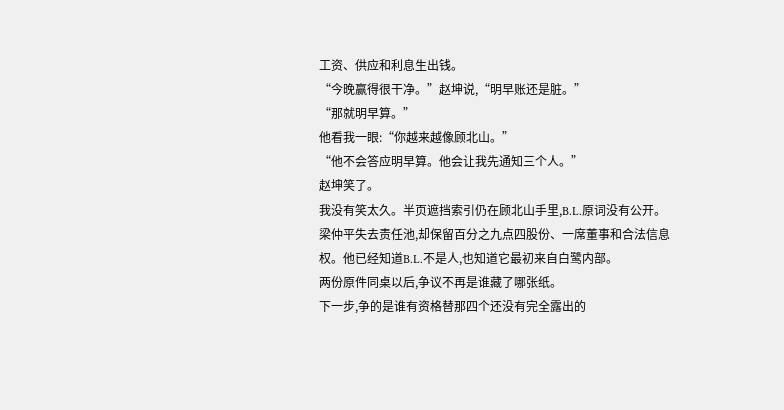工资、供应和利息生出钱。
“今晚赢得很干净。”赵坤说,“明早账还是脏。”
“那就明早算。”
他看我一眼:“你越来越像顾北山。”
“他不会答应明早算。他会让我先通知三个人。”
赵坤笑了。
我没有笑太久。半页遮挡索引仍在顾北山手里,B.L.原词没有公开。梁仲平失去责任池,却保留百分之九点四股份、一席董事和合法信息权。他已经知道B.L.不是人,也知道它最初来自白鹭内部。
两份原件同桌以后,争议不再是谁藏了哪张纸。
下一步,争的是谁有资格替那四个还没有完全露出的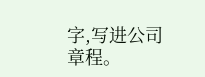字,写进公司章程。